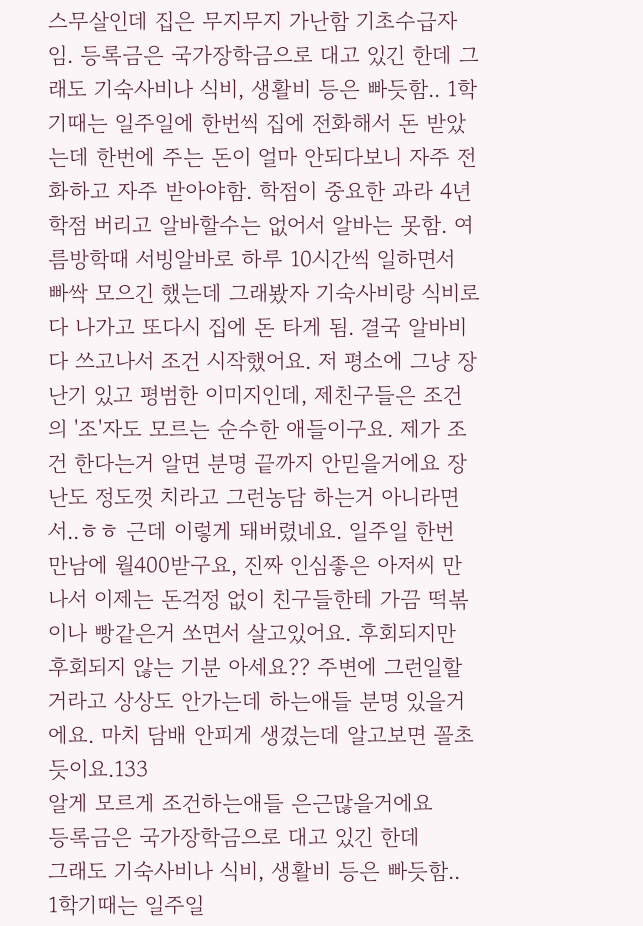스무살인데 집은 무지무지 가난함 기초수급자임. 등록금은 국가장학금으로 대고 있긴 한데 그래도 기숙사비나 식비, 생활비 등은 빠듯함.. 1학기때는 일주일에 한번씩 집에 전화해서 돈 받았는데 한번에 주는 돈이 얼마 안되다보니 자주 전화하고 자주 받아야함. 학점이 중요한 과라 4년 학점 버리고 알바할수는 없어서 알바는 못함. 여름방학때 서빙알바로 하루 10시간씩 일하면서 빠싹 모으긴 했는데 그래봤자 기숙사비랑 식비로 다 나가고 또다시 집에 돈 타게 됨. 결국 알바비 다 쓰고나서 조건 시작했어요. 저 평소에 그냥 장난기 있고 평범한 이미지인데, 제친구들은 조건의 '조'자도 모르는 순수한 애들이구요. 제가 조건 한다는거 알면 분명 끝까지 안믿을거에요 장난도 정도껏 치라고 그런농담 하는거 아니라면서..ㅎㅎ 근데 이렇게 돼버렸네요. 일주일 한번 만남에 월400받구요, 진짜 인심좋은 아저씨 만나서 이제는 돈걱정 없이 친구들한테 가끔 떡볶이나 빵같은거 쏘면서 살고있어요. 후회되지만 후회되지 않는 기분 아세요?? 주변에 그런일할거라고 상상도 안가는데 하는애들 분명 있을거에요. 마치 담배 안피게 생겼는데 알고보면 꼴초듯이요.133
알게 모르게 조건하는애들 은근많을거에요
등록금은 국가장학금으로 대고 있긴 한데
그래도 기숙사비나 식비, 생활비 등은 빠듯함..
1학기때는 일주일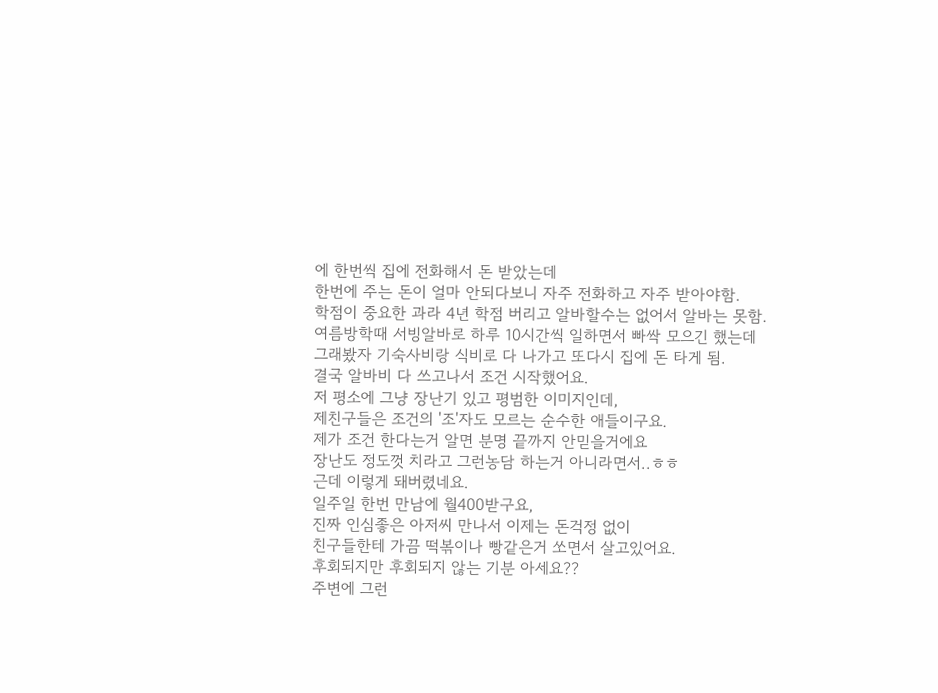에 한번씩 집에 전화해서 돈 받았는데
한번에 주는 돈이 얼마 안되다보니 자주 전화하고 자주 받아야함.
학점이 중요한 과라 4년 학점 버리고 알바할수는 없어서 알바는 못함.
여름방학때 서빙알바로 하루 10시간씩 일하면서 빠싹 모으긴 했는데
그래봤자 기숙사비랑 식비로 다 나가고 또다시 집에 돈 타게 됨.
결국 알바비 다 쓰고나서 조건 시작했어요.
저 평소에 그냥 장난기 있고 평범한 이미지인데,
제친구들은 조건의 '조'자도 모르는 순수한 애들이구요.
제가 조건 한다는거 알면 분명 끝까지 안믿을거에요
장난도 정도껏 치라고 그런농담 하는거 아니라면서..ㅎㅎ
근데 이렇게 돼버렸네요.
일주일 한번 만남에 월400받구요,
진짜 인심좋은 아저씨 만나서 이제는 돈걱정 없이
친구들한테 가끔 떡볶이나 빵같은거 쏘면서 살고있어요.
후회되지만 후회되지 않는 기분 아세요??
주변에 그런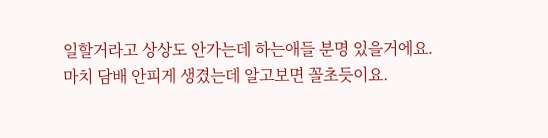일할거라고 상상도 안가는데 하는애들 분명 있을거에요.
마치 담배 안피게 생겼는데 알고보면 꼴초듯이요.